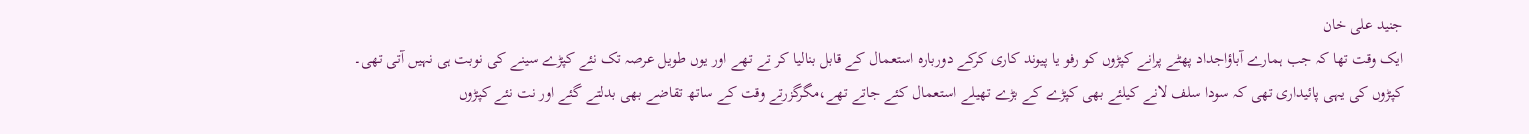جنید علی خان
ایک وقت تھا کہ جب ہمارے آباؤاجداد پھٹے پرانے کپڑوں کو رفو یا پیوند کاری کرکے دوربارہ استعمال کے قابل بنالیا کر تے تھے اور یوں طویل عرصہ تک نئے کپڑے سینے کی نوبت ہی نہیں آتی تھی۔
کپڑوں کی یہی پائیداری تھی کہ سودا سلف لانے کیلئے بھی کپڑے کے بڑے تھیلے استعمال کئے جاتے تھے،مگرگزرتے وقت کے ساتھ تقاضے بھی بدلتے گئے اور نت نئے کپڑوں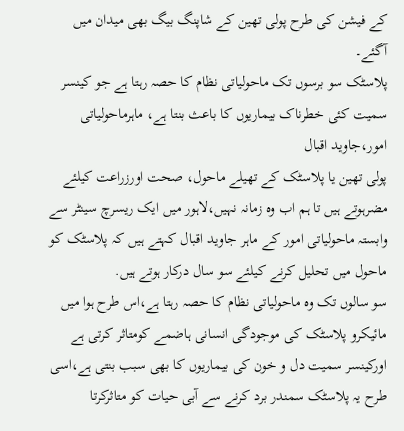کے فیشن کی طرح پولی تھین کے شاپنگ بیگ بھی میدان میں آگئے۔
پلاسٹک سو برسوں تک ماحولیاتی نظام کا حصہ رہتا ہے جو کینسر سمیت کئی خطرناک بیماریوں کا باعث بنتا ہے، ماہرماحولیاتی امور،جاوید اقبال
پولی تھین یا پلاسٹک کے تھیلے ماحول، صحت اورزراعت کیلئے مضرہوتے ہیں تا ہم اب وہ زمانہ نہیں،لاہور میں ایک ریسرچ سینٹر سے وابستہ ماحولیاتی امور کے ماہر جاوید اقبال کہتے ہیں کہ پلاسٹک کو ماحول میں تحلیل کرنے کیلئے سو سال درکار ہوتے ہیں.
سو سالوں تک وہ ماحولیاتی نظام کا حصہ رہتا ہے،اس طرح ہوا میں مائیکرو پلاسٹک کی موجودگی انسانی ہاضمے کومتاثر کرتی ہے اورکینسر سمیت دل و خون کی بیماریوں کا بھی سبب بنتی ہے،اسی طرح یہ پلاسٹک سمندر برد کرنے سے آبی حیات کو متاثرکرتا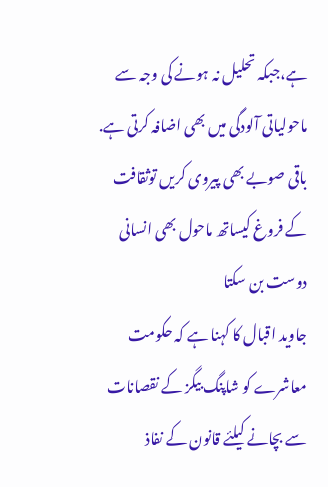ہے،جبکہ تحلیل نہ ہونے کی وجہ سے ماحولیاتی آلودگی میں بھی اضافہ کرتی ہے.
باقی صوبے بھی پیروی کریں توثقافت کے فروغ کیساتھ ماحول بھی انسانی دوست بن سکتا
جاوید اقبال کا کہنا ہے کہ حکومت معاشرے کو شاپنگ بیگز کے نقصانات سے بچانے کیلئے قانون کے نفاذ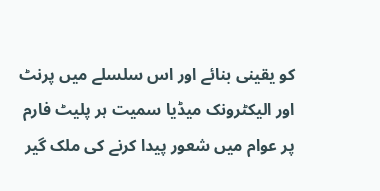کو یقینی بنائے اور اس سلسلے میں پرنٹ اور الیکٹرونک میڈیا سمیت ہر پلیٹ فارم پر عوام میں شعور پیدا کرنے کی ملک گیر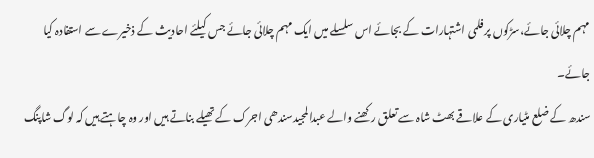مہم چلائی جائے،سڑکوں پر فلمی اشتہارات کے بجائے اس سلسلے میں ایک مہم چلائی جائے جس کیلئے احادیث کے ذخیرے سے استفادہ کیا جائے۔
سندھ کے ضلع مٹیاری کے علاقے بھٹ شاہ سے تعلق رکھنے والے عبدالمجیدسندھی اجرک کے تھیلے بناتے ہیں اور وہ چاہتے ہیں کہ لوگ شاپنگ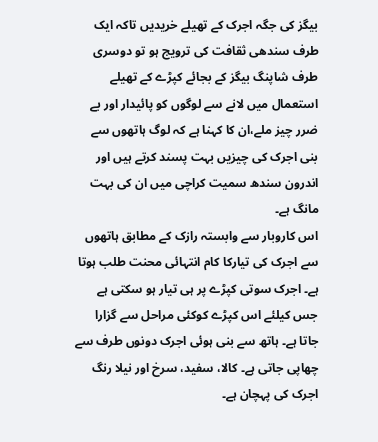بیگز کی جگہ اجرک کے تھیلے خریدیں تاکہ ایک طرف سندھی ثقافت کی ترویج ہو تو دوسری طرف شاپنگ بیگز کے بجائے کپڑے کے تھیلے استعمال میں لانے سے لوگوں کو پائیدار اور بے ضرر چیز ملے،ان کا کہنا ہے کہ لوگ ہاتھوں سے بنی اجرک کی چیزیں بہت پسند کرتے ہیں اور اندرون سندھ سمیت کراچی میں ان کی بہت مانگ ہے۔
اس کاروبار سے وابستہ رازک کے مطابق ہاتھوں سے اجرک کی تیارکا کام انتہائی محنت طلب ہوتا ہے۔ اجرک سوتی کپڑے پر ہی تیار ہو سکتی ہے جس کیلئے اس کپڑے کوکئی مراحل سے گزارا جاتا ہے۔ ہاتھ سے بنی ہوئی اجرک دونوں طرف سے چھاپی جاتی ہے۔ کالا، سفید، سرخ اور نیلا رنگ اجرک کی پہچان ہے۔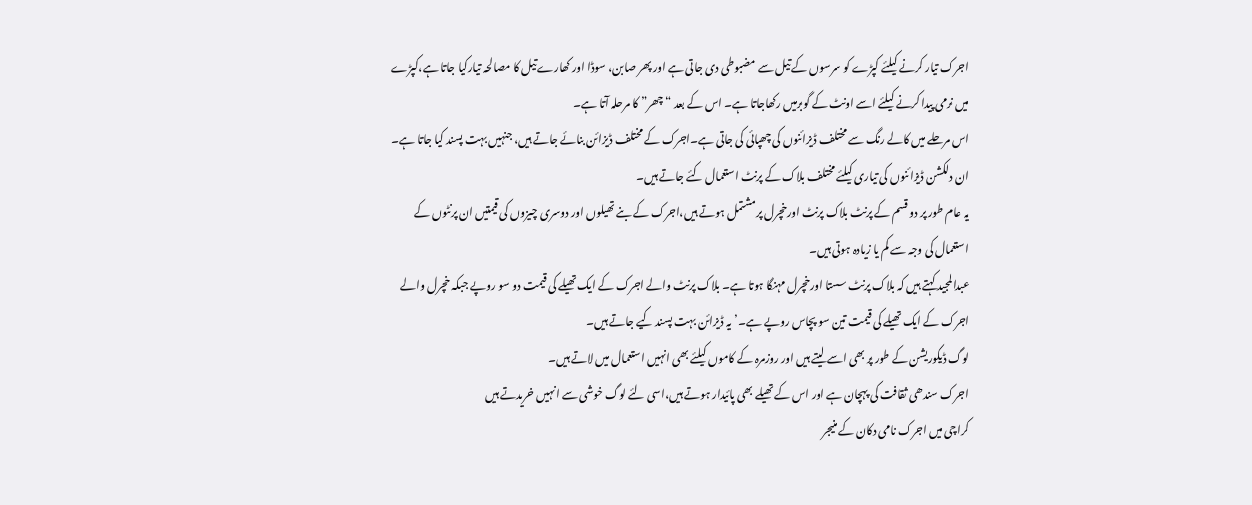اجرک تیار کرنے کیلئے کپڑے کو سرسوں کے تیل سے مضبوطی دی جاتی ہے اور پھر صابن، سوڈا اور کھارے تیل کا مصالحہ تیارکیا جاتا ہے،کپڑے میں نرمی پیدا کرنے کیلئے اسے اونٹ کے گوبرمیں رکھاجاتا ہے۔ اس کے بعد “چھر” کا مرحلہ آتا ہے۔
اس مرحلے میں کالے رنگ سے مختلف ڈیزائنوں کی چھپائی کی جاتی ہے۔اجرک کے مختلف ڈیزائن بنائے جاتے ہیں، جنہیں بہت پسند کیا جاتا ہے۔ ان دلکشن ڈیزائنوں کی تیاری کیلئے مختلف بلاک کے پرنٹ استعمال کئے جاتے ہیں۔
یہ عام طور پر دو قسم کے پرنٹ بلاک پرنٹ اورخچرل پرمشتمل ہوتے ہیں،اجرک کے بنے تھیلوں اور دوسری چیزوں کی قیمتیں ان پرنٹوں کے استعمال کی وجہ سے کم یا زیادہ ہوتی ہیں۔
عبدالمجید کہتے ہیں کہ بلاک پرنٹ سستا اورخچرل مہنگا ہوتا ہے۔ بلاک پرنٹ والے اجرک کے ایک تھیلے کی قیمت دو سو روپے جبکہ خچرل والے اجرک کے ایک تھیلے کی قیمت تین سو پچاس روپے ہے۔’یہ ڈیزائن بہت پسند کیے جاتے ہیں۔
لوگ ڈیکوریشن کے طور پر بھی اسے لیتے ہیں اور روزمرہ کے کاموں کیلئے بھی انہیں استعمال میں لاتے ہیں۔
اجرک سندھی ثقافت کی پہچان ہے اور اس کے تھیلے بھی پائیدار ہوتے ہیں،اسی لئے لوگ خوشی سے انہیں خریدتے ہیں
کراچی میں اجرک نامی دکان کے منیجر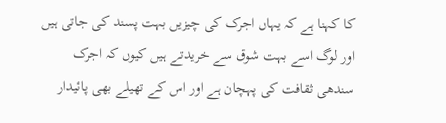کا کہنا ہے کہ یہاں اجرک کی چیزیں بہت پسند کی جاتی ہیں اور لوگ اسے بہت شوق سے خریدتے ہیں کیوں کہ اجرک سندھی ثقافت کی پہچان ہے اور اس کے تھیلے بھی پائیدار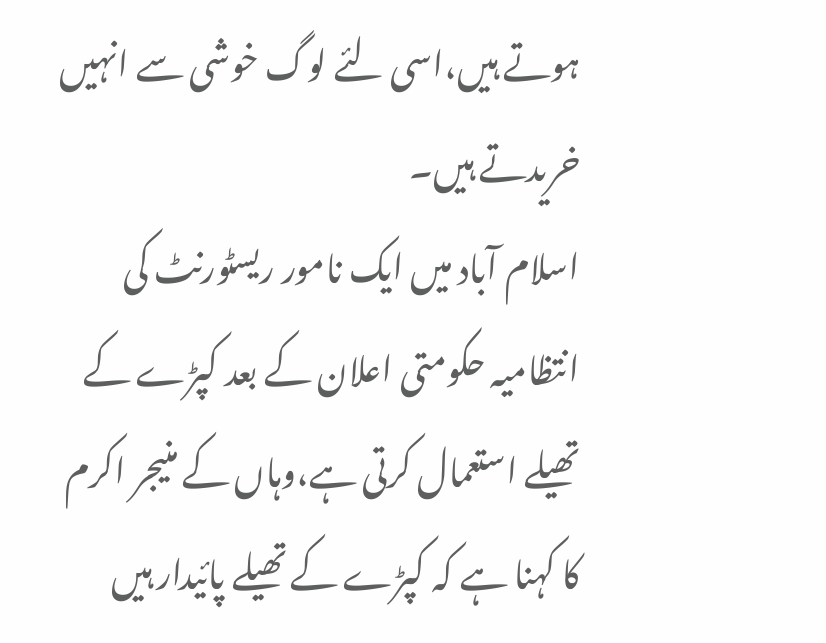ہوتے ہیں،اسی لئے لوگ خوشی سے انہیں خریدتے ہیں۔
اسلام آباد میں ایک نامور ریسٹورنٹ کی انتظامیہ حکومتی اعلان کے بعد کپڑے کے تھیلے استعمال کرتی ہے،وہاں کے منیجر اکرم کا کہنا ہے کہ کپڑے کے تھیلے پائیدار ہیں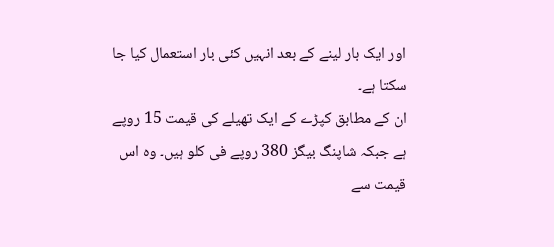اور ایک بار لینے کے بعد انہیں کئی بار استعمال کیا جا سکتا ہے۔
ان کے مطابق کپڑے کے ایک تھیلے کی قیمت 15 روپے ہے جبکہ شاپنگ بیگز 380 روپے فی کلو ہیں۔ وہ اس قیمت سے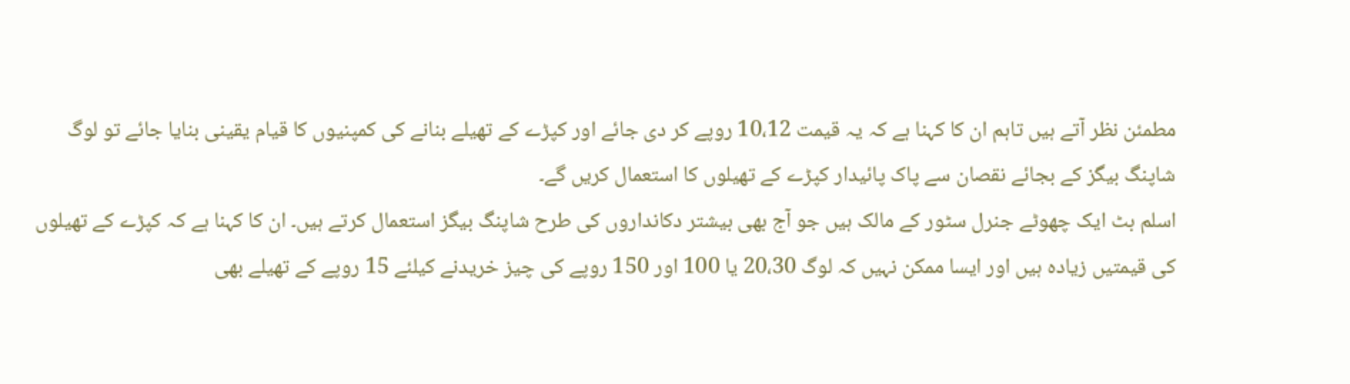مطمئن نظر آتے ہیں تاہم ان کا کہنا ہے کہ یہ قیمت 10،12 روپے کر دی جائے اور کپڑے کے تھیلے بنانے کی کمپنیوں کا قیام یقینی بنایا جائے تو لوگ شاپنگ بیگز کے بجائے نقصان سے پاک پائیدار کپڑے کے تھیلوں کا استعمال کریں گے۔
اسلم بٹ ایک چھوٹے جنرل سٹور کے مالک ہیں جو آج بھی بیشتر دکانداروں کی طرح شاپنگ بیگز استعمال کرتے ہیں۔ ان کا کہنا ہے کہ کپڑے کے تھیلوں کی قیمتیں زیادہ ہیں اور ایسا ممکن نہیں کہ لوگ 20،30 یا 100 اور 150 روپے کی چیز خریدنے کیلئے 15 روپے کے تھیلے بھی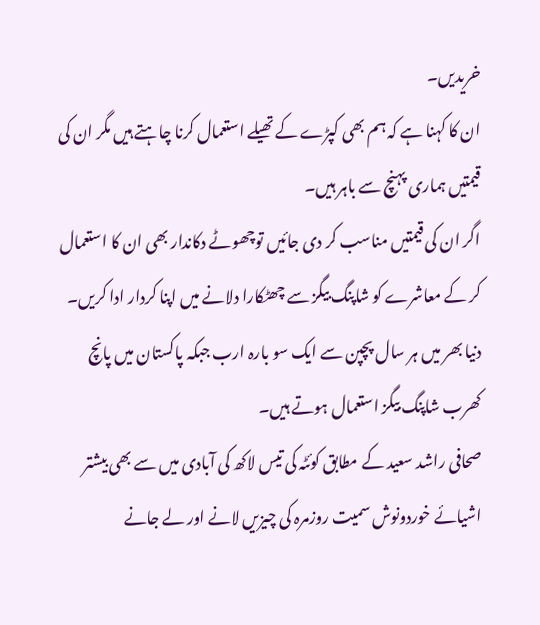خریدیں۔
ان کا کہنا ہے کہ ہم بھی کپڑے کے تھیلے استعمال کرنا چاہتے ہیں مگر ان کی قیمتیں ہماری پہنچ سے باہر ہیں۔
اگر ان کی قیمتیں مناسب کر دی جائیں توچھوٹے دکاندار بھی ان کا استعمال کر کے معاشرے کو شاپنگ بیگز سے چھٹکارا دلانے میں اپنا کردار ادا کریں۔
دنیا بھر میں ہر سال پچپن سے ایک سو بارہ ارب جبکہ پاکستان میں پانچ کھرب شاپنگ بیگز استعمال ہوتے ہیں۔
صحافی راشد سعید کے مطابق کوئٹہ کی تیس لاکھ کی آبادی میں سے بھی بیشتر اشیائے خوردونوش سمیت روزمرہ کی چیزیں لانے اور لے جانے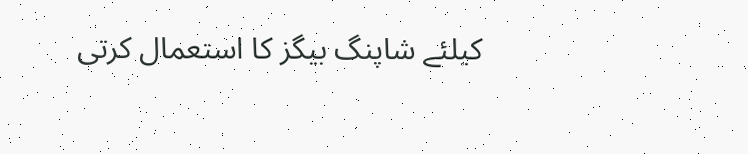کیلئے شاپنگ بیگز کا استعمال کرتی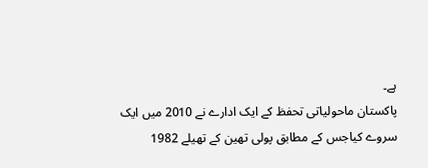ہے۔
پاکستان ماحولیاتی تحفظ کے ایک ادارے نے 2010 میں ایک سروے کیاجس کے مطابق پولی تھین کے تھیلے 1982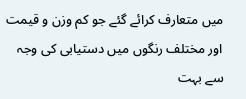میں متعارف کرائے گئے جو کم وزن و قیمت اور مختلف رنگوں میں دستیابی کی وجہ سے بہت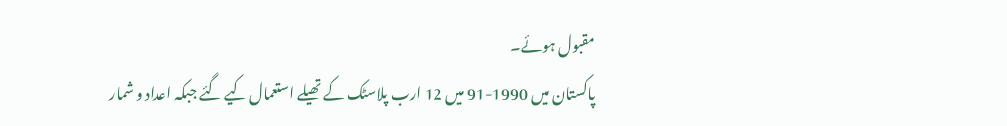مقبول ہوئے۔
پاکستان میں 1990-91 میں 12 ارب پلاسٹک کے تھیلے استعمال کیے گئے جبکہ اعداد و شمار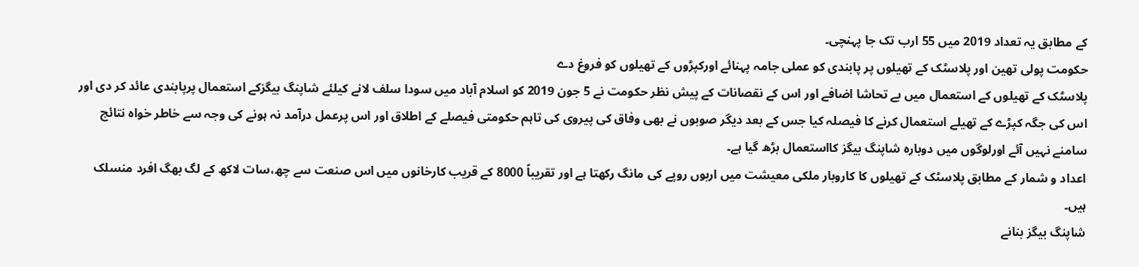کے مطابق یہ تعداد 2019 میں 55 ارب تک جا پہنچی۔
حکومت پولی تھین اور پلاسٹک کے تھیلوں پر پابندی کو عملی جامہ پہنائے اورکپڑوں کے تھیلوں کو فروغ دے
پلاسٹک کے تھیلوں کے استعمال میں بے تحاشا اضافے اور اس کے نقصانات کے پیش نظر حکومت نے 5 جون 2019 کو اسلام آباد میں سودا سلف لانے کیلئے شاپنگ بیگزکے استعمال پرپابندی عائد کر دی اور اس کی جگہ کپڑے کے تھیلے استعمال کرنے کا فیصلہ کیا جس کے بعد دیگر صوبوں نے بھی وفاق کی پیروی کی تاہم حکومتی فیصلے کے اطلاق اور اس پرعمل درآمد نہ ہونے کی وجہ سے خاطر خواہ نتائج سامنے نہیں آئے اورلوگوں میں دوبارہ شاپنگ بیگز کااستعمال بڑھ گیا ہے۔
اعداد و شمار کے مطابق پلاسٹک کے تھیلوں کا کاروبار ملکی معیشت میں اربوں روپے کی مانگ رکھتا ہے اور تقریباً 8000 کے قریب کارخانوں میں اس صنعت سے چھ،سات لاکھ کے لگ بھگ افرد منسلک ہیں۔
شاپنگ بیگز بنانے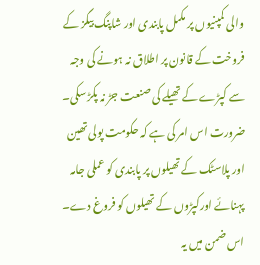والی کمپنیوں پر مکمل پابندی اور شاپنگ بیگز کے فروخت کے قانون پر اطلاق نہ ہونے کی وجہ سے کپڑے کے تھیلے کی صنعت جڑ نہ پکڑ سکی۔
ضرورت اس امر کی ہے کہ حکومت پولی تھین اور پلاسٹک کے تھیلوں پر پابندی کو عملی جامہ پہنائے اورکپڑوں کے تھیلوں کو فروغ دے۔
اس ضمن میں یہ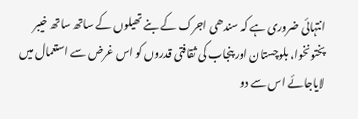انتہائی ضروری ہے کہ سندھی اجرک کے بنے تھیلوں کے ساتھ ساتھ خیبر پختونخوا، بلوچستان اور پنجاب کی ثقافتی قدروں کو اس غرض سے استعمال میں لایاجائے اس سے دو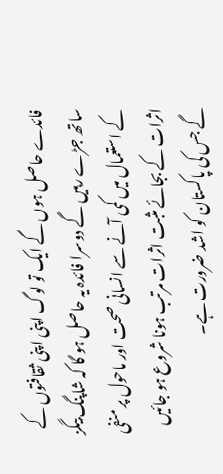فائدے حاصل ہوں گے ایک تو لوگ اپنی اپنی ثقافتوں کے ساتھ جڑے رہیں گے دوسرا فائدہ یہ حاصل ہو گا کہ شاپنگ بیگز کے استعمال میں کمی آنے سے انسانی صحت اور ماحول پر منفی اثرات کے بجائے مثبت اثرات مرتب ہونا شروع ہو جائیں گے جس کی پاکستان کو اشد ضرورت ہے۔